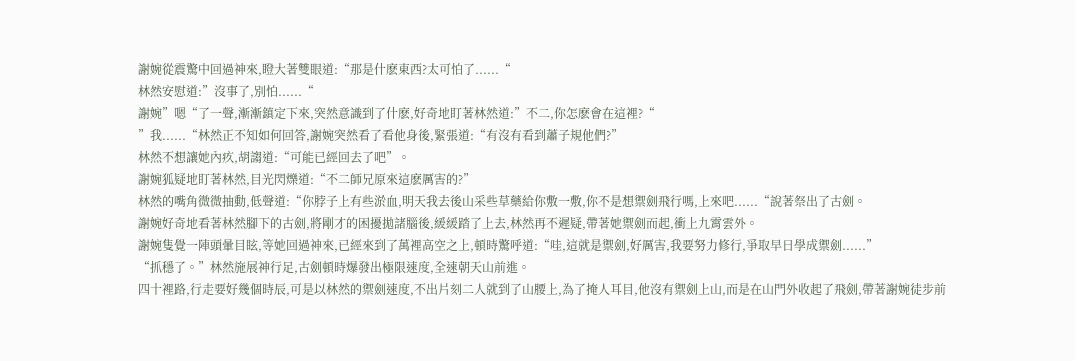謝婉從震驚中回過神來,瞪大著雙眼道:“那是什麽東西?太可怕了......“
林然安慰道:”沒事了,別怕......“
謝婉”嗯“了一聲,漸漸鎮定下來,突然意識到了什麽,好奇地盯著林然道:”不二,你怎麽會在這裡?“
”我......“林然正不知如何回答,謝婉突然看了看他身後,緊張道:“有沒有看到蕭子規他們?”
林然不想讓她內疚,胡謅道:“可能已經回去了吧”。
謝婉狐疑地盯著林然,目光閃爍道:“不二師兄原來這麽厲害的?”
林然的嘴角微微抽動,低聲道:“你脖子上有些淤血,明天我去後山采些草藥給你敷一敷,你不是想禦劍飛行嗎,上來吧......“說著祭出了古劍。
謝婉好奇地看著林然腳下的古劍,將剛才的困擾拋諸腦後,緩緩踏了上去,林然再不遲疑,帶著她禦劍而起,衝上九霄雲外。
謝婉隻覺一陣頭暈目眩,等她回過神來,已經來到了萬裡高空之上,頓時驚呼道:“哇,這就是禦劍,好厲害,我要努力修行,爭取早日學成禦劍......”
“抓穩了。”林然施展神行足,古劍頓時爆發出極限速度,全速朝天山前進。
四十裡路,行走要好幾個時辰,可是以林然的禦劍速度,不出片刻二人就到了山腰上,為了掩人耳目,他沒有禦劍上山,而是在山門外收起了飛劍,帶著謝婉徒步前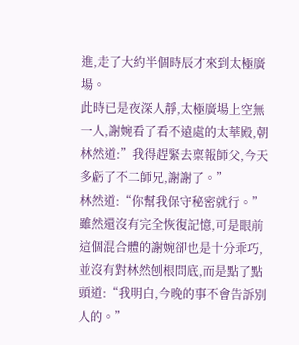進,走了大約半個時辰才來到太極廣場。
此時已是夜深人靜,太極廣場上空無一人,謝婉看了看不遠處的太華殿,朝林然道:”我得趕緊去稟報師父,今天多虧了不二師兄,謝謝了。”
林然道:“你幫我保守秘密就行。”
雖然還沒有完全恢復記憶,可是眼前這個混合體的謝婉卻也是十分乖巧,並沒有對林然刨根問底,而是點了點頭道:“我明白,今晚的事不會告訴別人的。”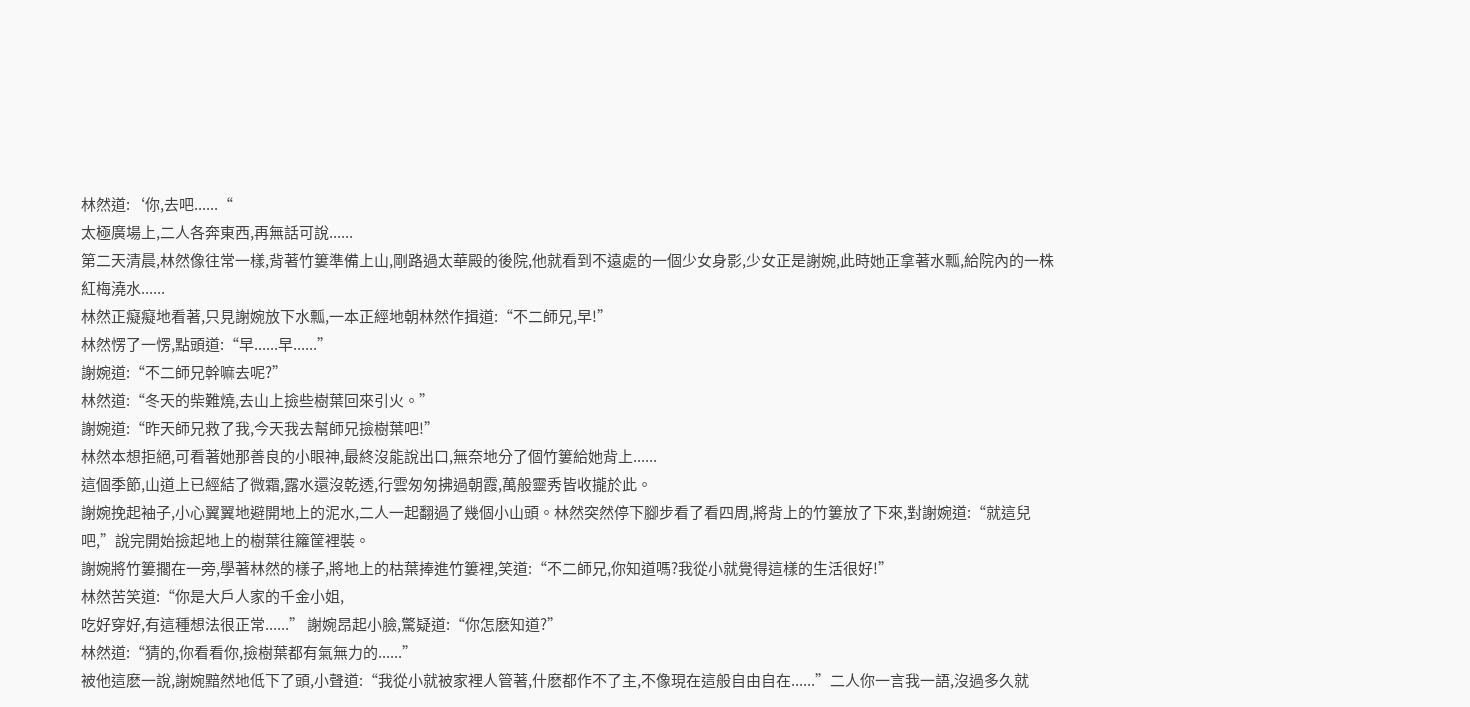林然道:‘你,去吧......“
太極廣場上,二人各奔東西,再無話可說......
第二天清晨,林然像往常一樣,背著竹簍準備上山,剛路過太華殿的後院,他就看到不遠處的一個少女身影,少女正是謝婉,此時她正拿著水瓢,給院內的一株紅梅澆水......
林然正癡癡地看著,只見謝婉放下水瓢,一本正經地朝林然作揖道:“不二師兄,早!”
林然愣了一愣,點頭道:“早......早......”
謝婉道:“不二師兄幹嘛去呢?”
林然道:“冬天的柴難燒,去山上撿些樹葉回來引火。”
謝婉道:“昨天師兄救了我,今天我去幫師兄撿樹葉吧!”
林然本想拒絕,可看著她那善良的小眼神,最終沒能說出口,無奈地分了個竹簍給她背上......
這個季節,山道上已經結了微霜,露水還沒乾透,行雲匆匆拂過朝霞,萬般靈秀皆收攏於此。
謝婉挽起袖子,小心翼翼地避開地上的泥水,二人一起翻過了幾個小山頭。林然突然停下腳步看了看四周,將背上的竹簍放了下來,對謝婉道:“就這兒吧,”說完開始撿起地上的樹葉往籮筐裡裝。
謝婉將竹簍擱在一旁,學著林然的樣子,將地上的枯葉捧進竹簍裡,笑道:“不二師兄,你知道嗎?我從小就覺得這樣的生活很好!”
林然苦笑道:“你是大戶人家的千金小姐,
吃好穿好,有這種想法很正常......” 謝婉昂起小臉,驚疑道:“你怎麽知道?”
林然道:“猜的,你看看你,撿樹葉都有氣無力的......”
被他這麽一說,謝婉黯然地低下了頭,小聲道:“我從小就被家裡人管著,什麽都作不了主,不像現在這般自由自在......”二人你一言我一語,沒過多久就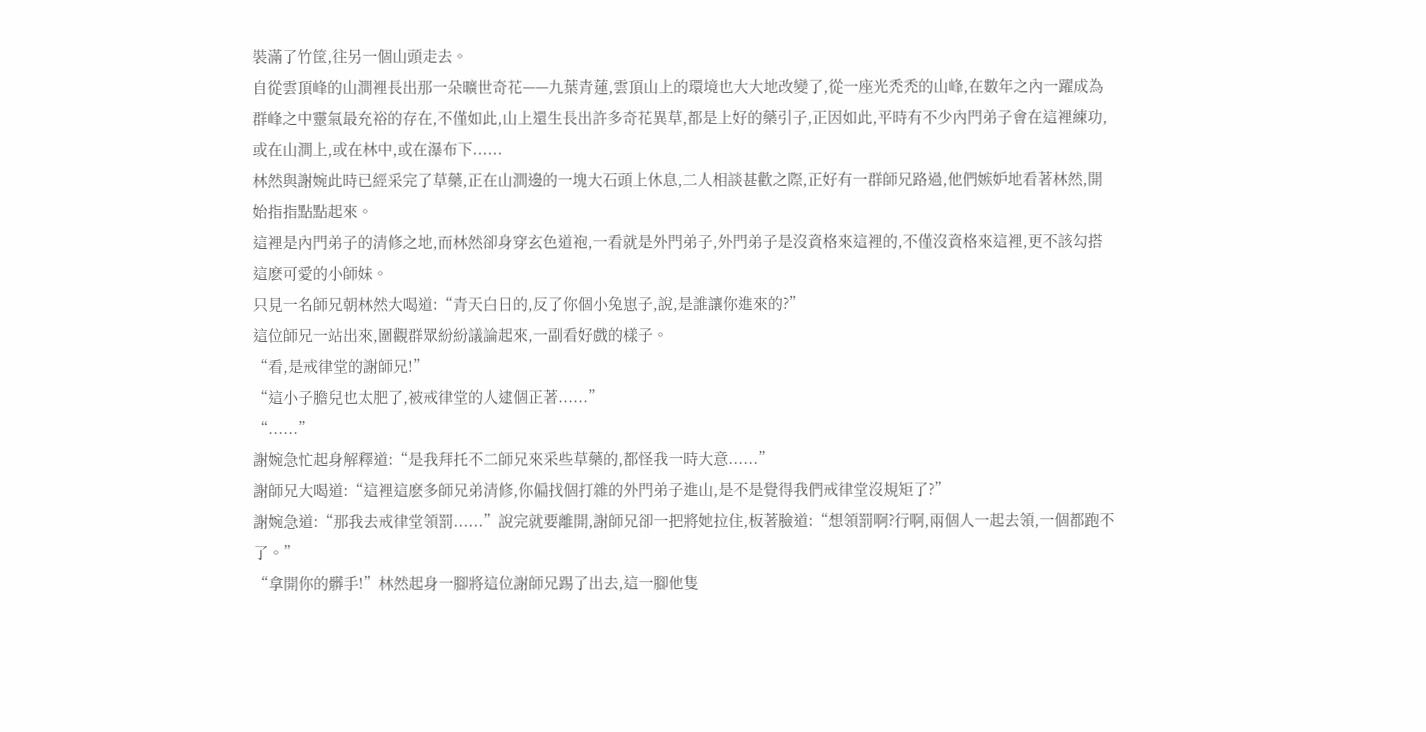裝滿了竹筐,往另一個山頭走去。
自從雲頂峰的山澗裡長出那一朵曠世奇花——九葉青蓮,雲頂山上的環境也大大地改變了,從一座光禿禿的山峰,在數年之內一躍成為群峰之中靈氣最充裕的存在,不僅如此,山上還生長出許多奇花異草,都是上好的藥引子,正因如此,平時有不少內門弟子會在這裡練功,或在山澗上,或在林中,或在瀑布下......
林然與謝婉此時已經采完了草藥,正在山澗邊的一塊大石頭上休息,二人相談甚歡之際,正好有一群師兄路過,他們嫉妒地看著林然,開始指指點點起來。
這裡是內門弟子的清修之地,而林然卻身穿玄色道袍,一看就是外門弟子,外門弟子是沒資格來這裡的,不僅沒資格來這裡,更不該勾搭這麽可愛的小師妹。
只見一名師兄朝林然大喝道:“青天白日的,反了你個小兔崽子,說,是誰讓你進來的?”
這位師兄一站出來,圍觀群眾紛紛議論起來,一副看好戲的樣子。
“看,是戒律堂的謝師兄!”
“這小子膽兒也太肥了,被戒律堂的人逮個正著......”
“......”
謝婉急忙起身解釋道:“是我拜托不二師兄來采些草藥的,都怪我一時大意......”
謝師兄大喝道:“這裡這麽多師兄弟清修,你偏找個打雜的外門弟子進山,是不是覺得我們戒律堂沒規矩了?”
謝婉急道:“那我去戒律堂領罰......”說完就要離開,謝師兄卻一把將她拉住,板著臉道:“想領罰啊?行啊,兩個人一起去領,一個都跑不了。”
“拿開你的髒手!”林然起身一腳將這位謝師兄踢了出去,這一腳他隻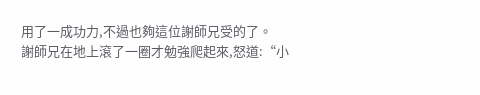用了一成功力,不過也夠這位謝師兄受的了。
謝師兄在地上滾了一圈才勉強爬起來,怒道:“小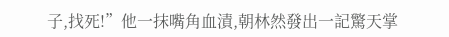子,找死!”他一抹嘴角血漬,朝林然發出一記驚天掌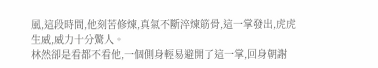風,這段時間,他刻苦修煉,真氣不斷淬煉筋骨,這一掌發出,虎虎生威,威力十分驚人。
林然卻是看都不看他,一個側身輕易避開了這一掌,回身朝謝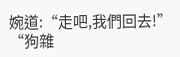婉道:“走吧,我們回去!”
“狗雜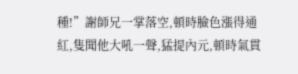種!”謝師兄一掌落空,頓時臉色漲得通紅,隻聞他大吼一聲,猛提內元,頓時氣貫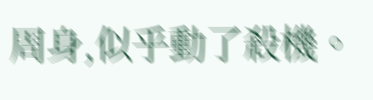周身,似乎動了殺機。